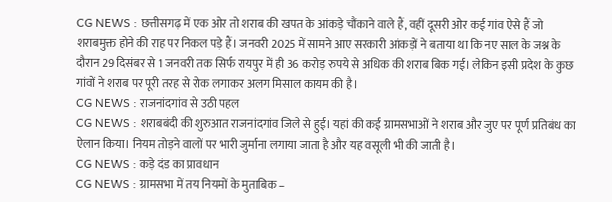CG NEWS : छत्तीसगढ़ में एक ओर तो शराब की खपत के आंकड़े चौंकाने वाले हैं, वहीं दूसरी ओर कई गांव ऐसे हैं जो शराबमुक्त होने की राह पर निकल पड़े हैं। जनवरी 2025 में सामने आए सरकारी आंकड़ों ने बताया था कि नए साल के जश्न के दौरान 29 दिसंबर से 1 जनवरी तक सिर्फ रायपुर में ही 36 करोड़ रुपये से अधिक की शराब बिक गई। लेकिन इसी प्रदेश के कुछ गांवों ने शराब पर पूरी तरह से रोक लगाकर अलग मिसाल कायम की है।
CG NEWS : राजनांदगांव से उठी पहल
CG NEWS : शराबबंदी की शुरुआत राजनांदगांव जिले से हुई। यहां की कई ग्रामसभाओं ने शराब और जुए पर पूर्ण प्रतिबंध का ऐलान किया। नियम तोड़ने वालों पर भारी जुर्माना लगाया जाता है और यह वसूली भी की जाती है।
CG NEWS : कड़े दंड का प्रावधान
CG NEWS : ग्रामसभा में तय नियमों के मुताबिक –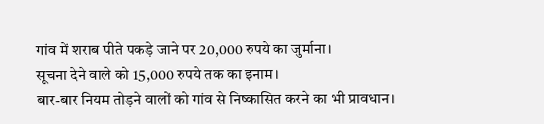गांव में शराब पीते पकड़े जाने पर 20,000 रुपये का जुर्माना।
सूचना देने वाले को 15,000 रुपये तक का इनाम।
बार-बार नियम तोड़ने वालों को गांव से निष्कासित करने का भी प्रावधान।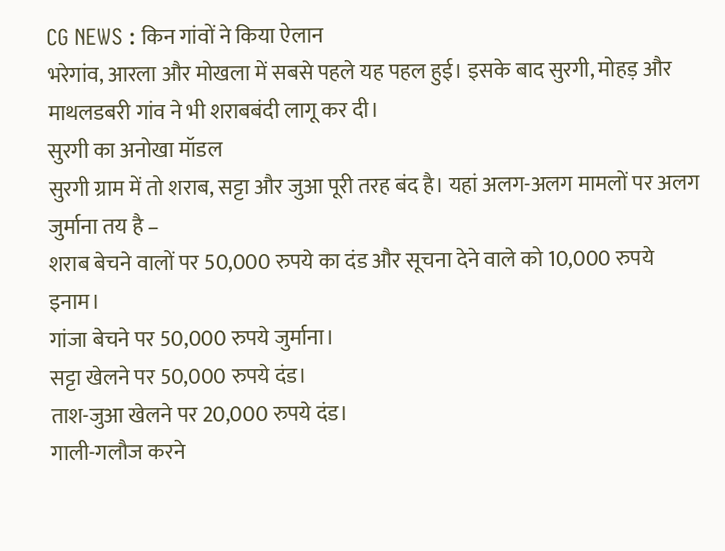CG NEWS : किन गांवों ने किया ऐलान
भरेगांव, आरला और मोखला में सबसे पहले यह पहल हुई। इसके बाद सुरगी, मोहड़ और माथलडबरी गांव ने भी शराबबंदी लागू कर दी।
सुरगी का अनोखा मॉडल
सुरगी ग्राम में तो शराब, सट्टा और जुआ पूरी तरह बंद है। यहां अलग-अलग मामलों पर अलग जुर्माना तय है –
शराब बेचने वालों पर 50,000 रुपये का दंड और सूचना देने वाले को 10,000 रुपये इनाम।
गांजा बेचने पर 50,000 रुपये जुर्माना।
सट्टा खेलने पर 50,000 रुपये दंड।
ताश-जुआ खेलने पर 20,000 रुपये दंड।
गाली-गलौज करने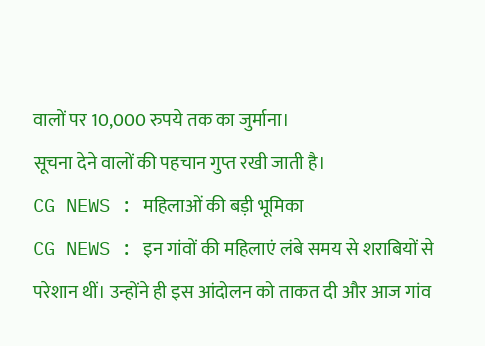वालों पर 10,000 रुपये तक का जुर्माना।
सूचना देने वालों की पहचान गुप्त रखी जाती है।
CG NEWS : महिलाओं की बड़ी भूमिका
CG NEWS : इन गांवों की महिलाएं लंबे समय से शराबियों से परेशान थीं। उन्होंने ही इस आंदोलन को ताकत दी और आज गांव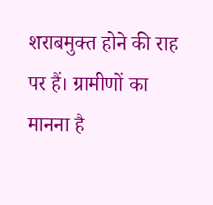शराबमुक्त होने की राह पर हैं। ग्रामीणों का मानना है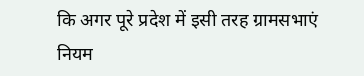कि अगर पूरे प्रदेश में इसी तरह ग्रामसभाएं नियम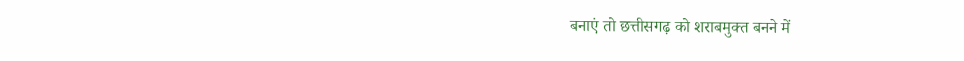बनाएं तो छत्तीसगढ़ को शराबमुक्त बनने में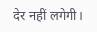देर नहीं लगेगी।